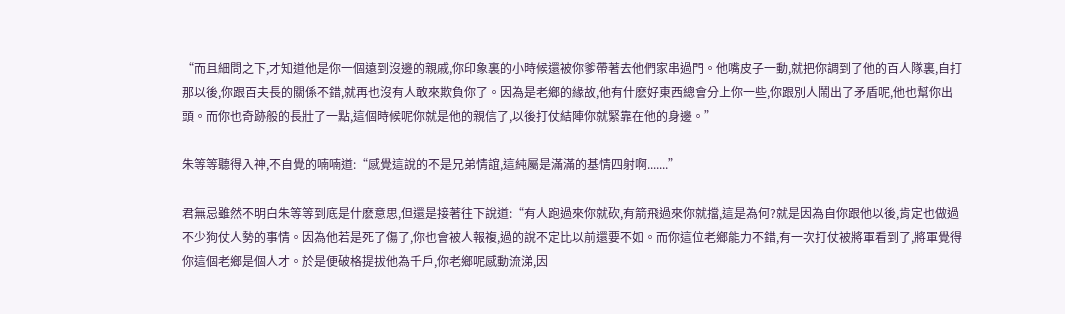“而且細問之下,才知道他是你一個遠到沒邊的親戚,你印象裏的小時候還被你爹帶著去他們家串過門。他嘴皮子一動,就把你調到了他的百人隊裏,自打那以後,你跟百夫長的關係不錯,就再也沒有人敢來欺負你了。因為是老鄉的緣故,他有什麽好東西總會分上你一些,你跟別人鬧出了矛盾呢,他也幫你出頭。而你也奇跡般的長壯了一點,這個時候呢你就是他的親信了,以後打仗結陣你就緊靠在他的身邊。”

朱等等聽得入神,不自覺的喃喃道:“感覺這說的不是兄弟情誼,這純屬是滿滿的基情四射啊.......”

君無忌雖然不明白朱等等到底是什麽意思,但還是接著往下說道:“有人跑過來你就砍,有箭飛過來你就擋,這是為何?就是因為自你跟他以後,肯定也做過不少狗仗人勢的事情。因為他若是死了傷了,你也會被人報複,過的說不定比以前還要不如。而你這位老鄉能力不錯,有一次打仗被將軍看到了,將軍覺得你這個老鄉是個人才。於是便破格提拔他為千戶,你老鄉呢感動流涕,因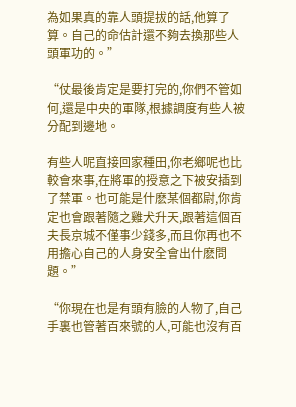為如果真的靠人頭提拔的話,他算了算。自己的命估計還不夠去換那些人頭軍功的。”

“仗最後肯定是要打完的,你們不管如何,還是中央的軍隊,根據調度有些人被分配到邊地。

有些人呢直接回家種田,你老鄉呢也比較會來事,在將軍的授意之下被安插到了禁軍。也可能是什麽某個都尉,你肯定也會跟著隨之雞犬升天,跟著這個百夫長京城不僅事少錢多,而且你再也不用擔心自己的人身安全會出什麽問題。”

“你現在也是有頭有臉的人物了,自己手裏也管著百來號的人,可能也沒有百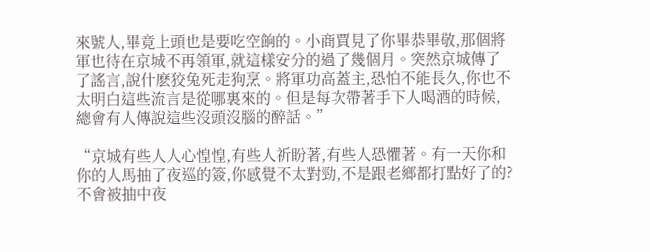來號人,畢竟上頭也是要吃空餉的。小商賈見了你畢恭畢敬,那個將軍也待在京城不再領軍,就這樣安分的過了幾個月。突然京城傳了了謠言,說什麽狡兔死走狗烹。將軍功高蓋主,恐怕不能長久,你也不太明白這些流言是從哪裏來的。但是每次帶著手下人喝酒的時候,總會有人傳說這些沒頭沒腦的醉話。”

“京城有些人人心惶惶,有些人祈盼著,有些人恐懼著。有一天你和你的人馬抽了夜巡的簽,你感覺不太對勁,不是跟老鄉都打點好了的?不會被抽中夜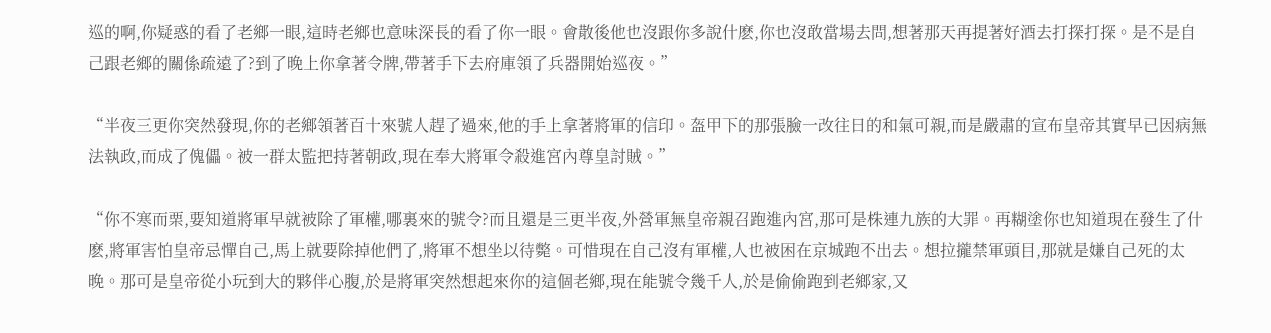巡的啊,你疑惑的看了老鄉一眼,這時老鄉也意味深長的看了你一眼。會散後他也沒跟你多說什麽,你也沒敢當場去問,想著那天再提著好酒去打探打探。是不是自己跟老鄉的關係疏遠了?到了晚上你拿著令牌,帶著手下去府庫領了兵器開始巡夜。”

“半夜三更你突然發現,你的老鄉領著百十來號人趕了過來,他的手上拿著將軍的信印。盔甲下的那張臉一改往日的和氣可親,而是嚴肅的宣布皇帝其實早已因病無法執政,而成了傀儡。被一群太監把持著朝政,現在奉大將軍令殺進宮內尊皇討賊。”

“你不寒而栗,要知道將軍早就被除了軍權,哪裏來的號令?而且還是三更半夜,外營軍無皇帝親召跑進內宮,那可是株連九族的大罪。再糊塗你也知道現在發生了什麽,將軍害怕皇帝忌憚自己,馬上就要除掉他們了,將軍不想坐以待斃。可惜現在自己沒有軍權,人也被困在京城跑不出去。想拉攏禁軍頭目,那就是嫌自己死的太晚。那可是皇帝從小玩到大的夥伴心腹,於是將軍突然想起來你的這個老鄉,現在能號令幾千人,於是偷偷跑到老鄉家,又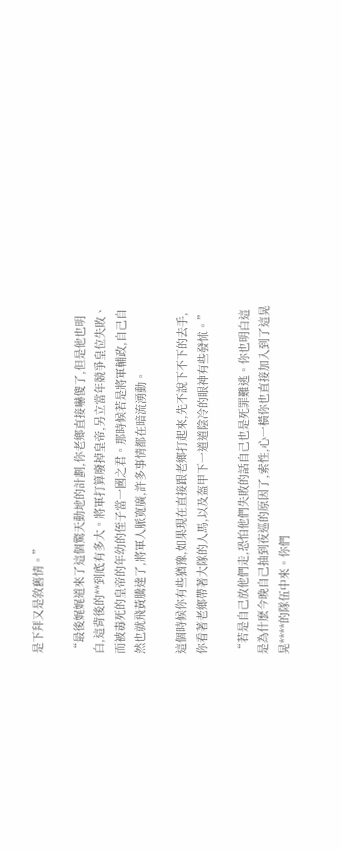是下拜又是敘舊情。”

“最後娓娓道來了這個驚天動地的計劃,你老鄉直接嚇傻了,但是他也明白,這背後的**到底有多大。將軍打算廢掉皇帝,另立當年競爭皇位失敗、而被毒死的皇帝的年幼的侄子當一國之君。那時候若是將軍輔政,自己自然也就飛黃騰達了,將軍人脈寬廣,許多事情都在暗流湧動。

這個時候你有些猶豫,如果現在直接跟老鄉打起來,先不說下不下的去手,你看著老鄉帶著大隊的人馬,以及盔甲下一道道陰冷的眼神有些發怵。”

“若是自己放他們走,恐怕他們失敗的話自己也是死罪難逃。你也明白這是為什麽今晚自己抽到夜巡的原因了,索性,心一橫你也直接加入到了這晃晃****的隊伍中來。你們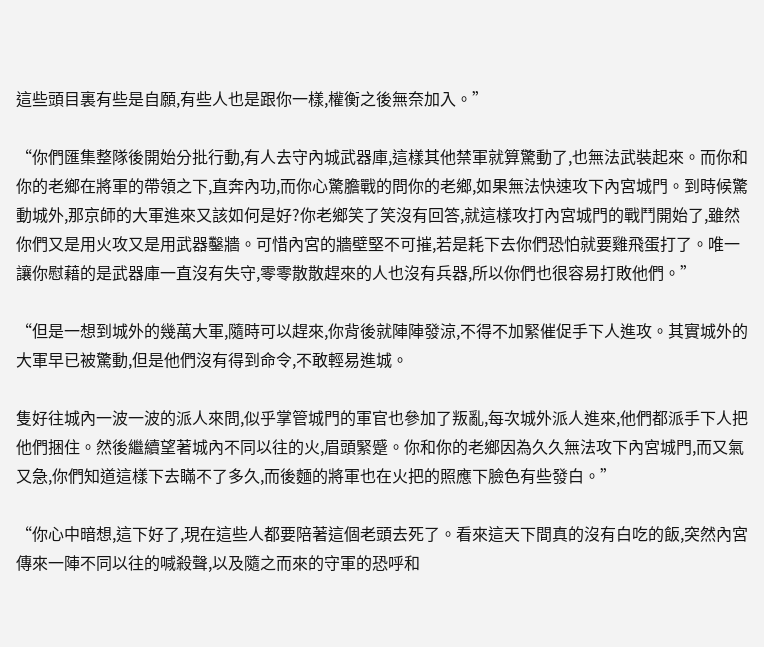這些頭目裏有些是自願,有些人也是跟你一樣,權衡之後無奈加入。”

“你們匯集整隊後開始分批行動,有人去守內城武器庫,這樣其他禁軍就算驚動了,也無法武裝起來。而你和你的老鄉在將軍的帶領之下,直奔內功,而你心驚膽戰的問你的老鄉,如果無法快速攻下內宮城門。到時候驚動城外,那京師的大軍進來又該如何是好?你老鄉笑了笑沒有回答,就這樣攻打內宮城門的戰鬥開始了,雖然你們又是用火攻又是用武器鑿牆。可惜內宮的牆壁堅不可摧,若是耗下去你們恐怕就要雞飛蛋打了。唯一讓你慰藉的是武器庫一直沒有失守,零零散散趕來的人也沒有兵器,所以你們也很容易打敗他們。”

“但是一想到城外的幾萬大軍,隨時可以趕來,你背後就陣陣發涼,不得不加緊催促手下人進攻。其實城外的大軍早已被驚動,但是他們沒有得到命令,不敢輕易進城。

隻好往城內一波一波的派人來問,似乎掌管城門的軍官也參加了叛亂,每次城外派人進來,他們都派手下人把他們捆住。然後繼續望著城內不同以往的火,眉頭緊蹙。你和你的老鄉因為久久無法攻下內宮城門,而又氣又急,你們知道這樣下去瞞不了多久,而後麵的將軍也在火把的照應下臉色有些發白。”

“你心中暗想,這下好了,現在這些人都要陪著這個老頭去死了。看來這天下間真的沒有白吃的飯,突然內宮傳來一陣不同以往的喊殺聲,以及隨之而來的守軍的恐呼和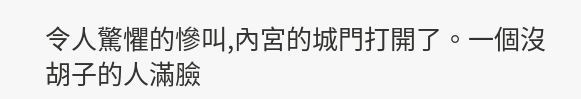令人驚懼的慘叫,內宮的城門打開了。一個沒胡子的人滿臉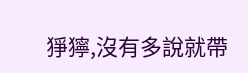猙獰,沒有多說就帶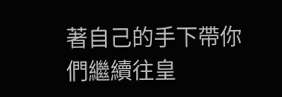著自己的手下帶你們繼續往皇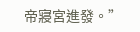帝寢宮進發。”